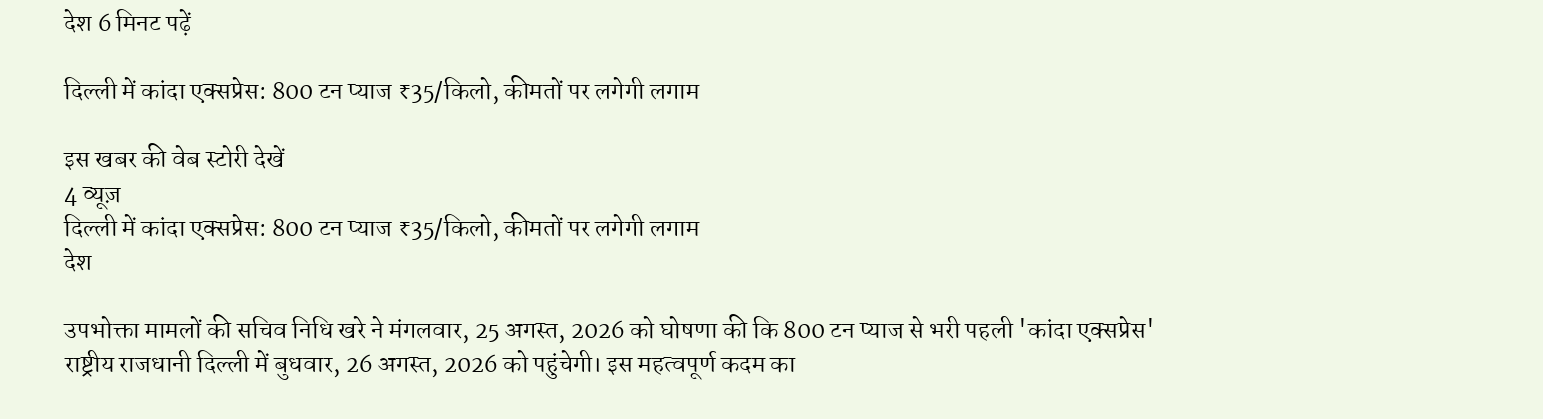देश 6 मिनट पढ़ें

दिल्ली में कांदा एक्सप्रेस: 800 टन प्याज ₹35/किलो, कीमतों पर लगेगी लगाम

इस खबर की वेब स्टोरी देखें
4 व्यूज़
दिल्ली में कांदा एक्सप्रेस: 800 टन प्याज ₹35/किलो, कीमतों पर लगेगी लगाम
देश

उपभोक्ता मामलों की सचिव निधि खरे ने मंगलवार, 25 अगस्त, 2026 को घोषणा की कि 800 टन प्याज से भरी पहली 'कांदा एक्सप्रेस' राष्ट्रीय राजधानी दिल्ली में बुधवार, 26 अगस्त, 2026 को पहुंचेगी। इस महत्वपूर्ण कदम का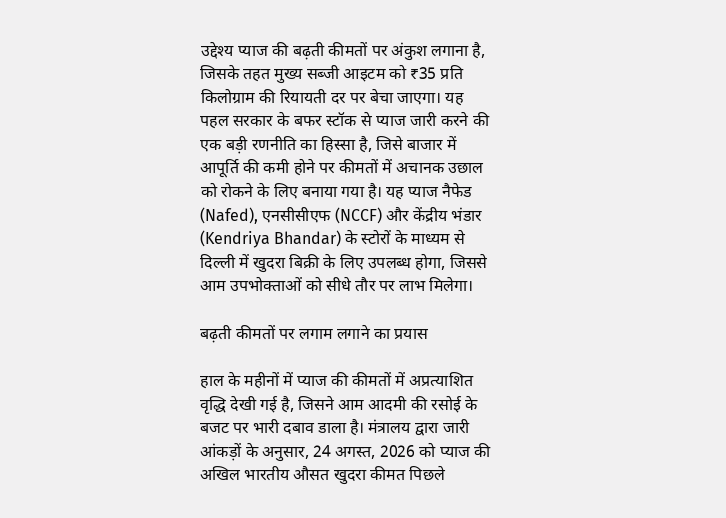उद्देश्य प्याज की बढ़ती कीमतों पर अंकुश लगाना है, जिसके तहत मुख्य सब्जी आइटम को ₹35 प्रति किलोग्राम की रियायती दर पर बेचा जाएगा। यह पहल सरकार के बफर स्टॉक से प्याज जारी करने की एक बड़ी रणनीति का हिस्सा है, जिसे बाजार में आपूर्ति की कमी होने पर कीमतों में अचानक उछाल को रोकने के लिए बनाया गया है। यह प्याज नैफेड (Nafed), एनसीसीएफ (NCCF) और केंद्रीय भंडार (Kendriya Bhandar) के स्टोरों के माध्यम से दिल्ली में खुदरा बिक्री के लिए उपलब्ध होगा, जिससे आम उपभोक्ताओं को सीधे तौर पर लाभ मिलेगा।

बढ़ती कीमतों पर लगाम लगाने का प्रयास

हाल के महीनों में प्याज की कीमतों में अप्रत्याशित वृद्धि देखी गई है, जिसने आम आदमी की रसोई के बजट पर भारी दबाव डाला है। मंत्रालय द्वारा जारी आंकड़ों के अनुसार, 24 अगस्त, 2026 को प्याज की अखिल भारतीय औसत खुदरा कीमत पिछले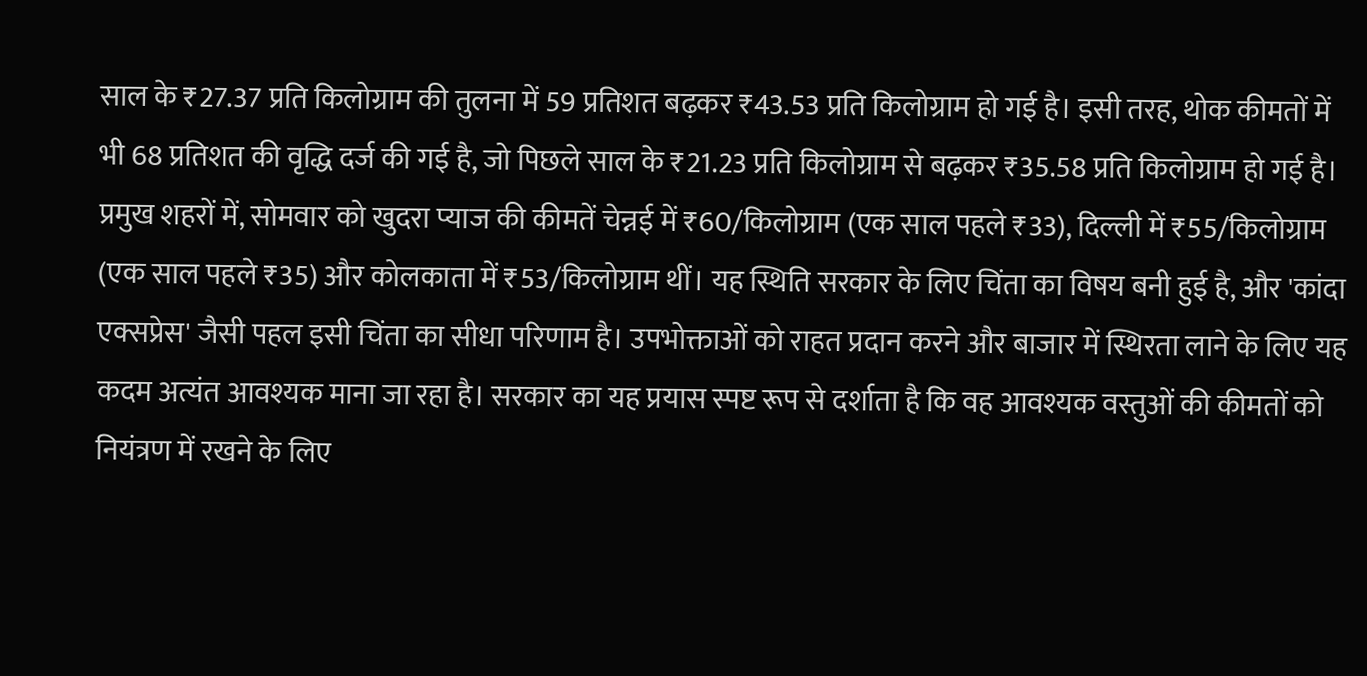साल के ₹27.37 प्रति किलोग्राम की तुलना में 59 प्रतिशत बढ़कर ₹43.53 प्रति किलोग्राम हो गई है। इसी तरह, थोक कीमतों में भी 68 प्रतिशत की वृद्धि दर्ज की गई है, जो पिछले साल के ₹21.23 प्रति किलोग्राम से बढ़कर ₹35.58 प्रति किलोग्राम हो गई है। प्रमुख शहरों में, सोमवार को खुदरा प्याज की कीमतें चेन्नई में ₹60/किलोग्राम (एक साल पहले ₹33), दिल्ली में ₹55/किलोग्राम (एक साल पहले ₹35) और कोलकाता में ₹53/किलोग्राम थीं। यह स्थिति सरकार के लिए चिंता का विषय बनी हुई है, और 'कांदा एक्सप्रेस' जैसी पहल इसी चिंता का सीधा परिणाम है। उपभोक्ताओं को राहत प्रदान करने और बाजार में स्थिरता लाने के लिए यह कदम अत्यंत आवश्यक माना जा रहा है। सरकार का यह प्रयास स्पष्ट रूप से दर्शाता है कि वह आवश्यक वस्तुओं की कीमतों को नियंत्रण में रखने के लिए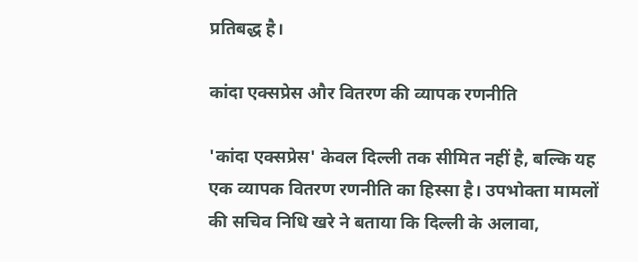प्रतिबद्ध है।

कांदा एक्सप्रेस और वितरण की व्यापक रणनीति

'कांदा एक्सप्रेस' केवल दिल्ली तक सीमित नहीं है, बल्कि यह एक व्यापक वितरण रणनीति का हिस्सा है। उपभोक्ता मामलों की सचिव निधि खरे ने बताया कि दिल्ली के अलावा,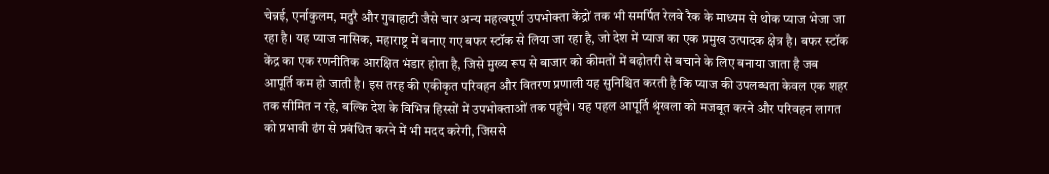चेन्नई, एर्नाकुलम, मदुरै और गुवाहाटी जैसे चार अन्य महत्वपूर्ण उपभोक्ता केंद्रों तक भी समर्पित रेलवे रैक के माध्यम से थोक प्याज भेजा जा रहा है। यह प्याज नासिक, महाराष्ट्र में बनाए गए बफर स्टॉक से लिया जा रहा है, जो देश में प्याज का एक प्रमुख उत्पादक क्षेत्र है। बफर स्टॉक केंद्र का एक रणनीतिक आरक्षित भंडार होता है, जिसे मुख्य रूप से बाजार को कीमतों में बढ़ोतरी से बचाने के लिए बनाया जाता है जब आपूर्ति कम हो जाती है। इस तरह की एकीकृत परिवहन और वितरण प्रणाली यह सुनिश्चित करती है कि प्याज की उपलब्धता केवल एक शहर तक सीमित न रहे, बल्कि देश के विभिन्न हिस्सों में उपभोक्ताओं तक पहुंचे। यह पहल आपूर्ति श्रृंखला को मजबूत करने और परिवहन लागत को प्रभावी ढंग से प्रबंधित करने में भी मदद करेगी, जिससे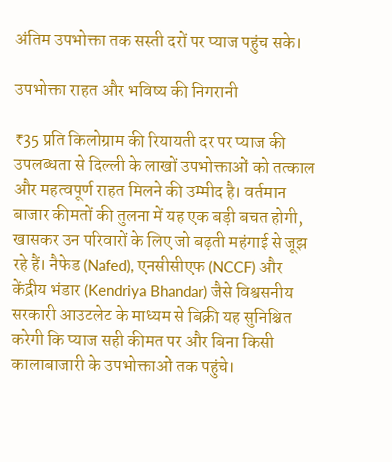अंतिम उपभोक्ता तक सस्ती दरों पर प्याज पहुंच सके।

उपभोक्ता राहत और भविष्य की निगरानी

₹35 प्रति किलोग्राम की रियायती दर पर प्याज की उपलब्धता से दिल्ली के लाखों उपभोक्ताओं को तत्काल और महत्वपूर्ण राहत मिलने की उम्मीद है। वर्तमान बाजार कीमतों की तुलना में यह एक बड़ी बचत होगी, खासकर उन परिवारों के लिए जो बढ़ती महंगाई से जूझ रहे हैं। नैफेड (Nafed), एनसीसीएफ (NCCF) और केंद्रीय भंडार (Kendriya Bhandar) जैसे विश्वसनीय सरकारी आउटलेट के माध्यम से बिक्री यह सुनिश्चित करेगी कि प्याज सही कीमत पर और बिना किसी कालाबाजारी के उपभोक्ताओं तक पहुंचे।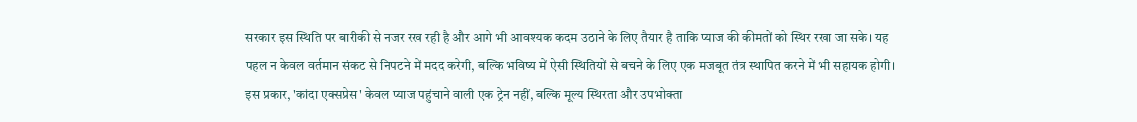सरकार इस स्थिति पर बारीकी से नजर रख रही है और आगे भी आवश्यक कदम उठाने के लिए तैयार है ताकि प्याज की कीमतों को स्थिर रखा जा सके। यह पहल न केवल वर्तमान संकट से निपटने में मदद करेगी, बल्कि भविष्य में ऐसी स्थितियों से बचने के लिए एक मजबूत तंत्र स्थापित करने में भी सहायक होगी। इस प्रकार, 'कांदा एक्सप्रेस' केवल प्याज पहुंचाने वाली एक ट्रेन नहीं, बल्कि मूल्य स्थिरता और उपभोक्ता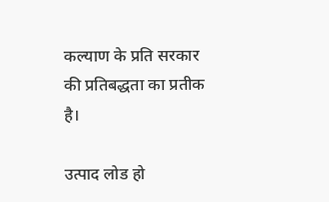कल्याण के प्रति सरकार की प्रतिबद्धता का प्रतीक है।

उत्पाद लोड हो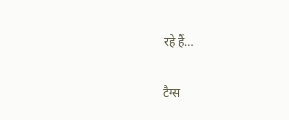रहे हैं…

टैग्स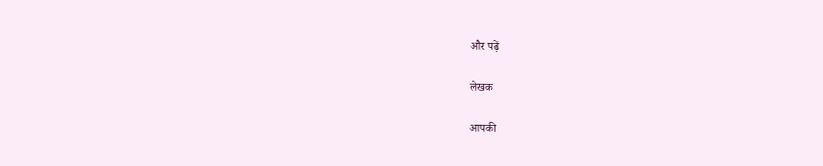और पढ़ें

लेखक

आपकी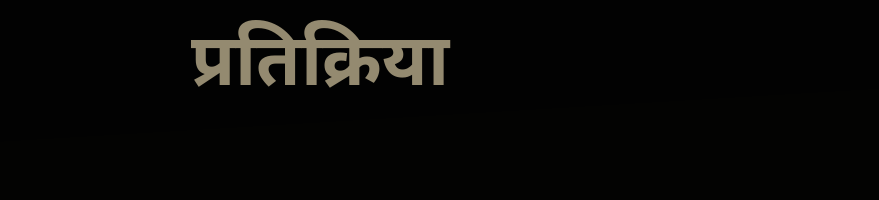प्रतिक्रिया